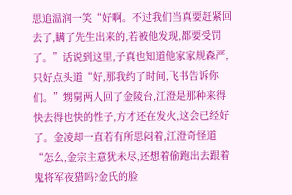思追温润一笑“好啊。不过我们当真要赶紧回去了,瞒了先生出来的,若被他发现,都要受罚了。”话说到这里,子真也知道他家家规森严,只好点头道“好,那我约了时间,飞书告诉你们。”甥舅两人回了金陵台,江澄是那种来得快去得也快的性子,方才还在发火,这会已经好了。金凌却一直若有所思闷着,江澄奇怪道“怎么,金宗主意犹未尽,还想着偷跑出去跟着鬼将军夜猎吗?金氏的脸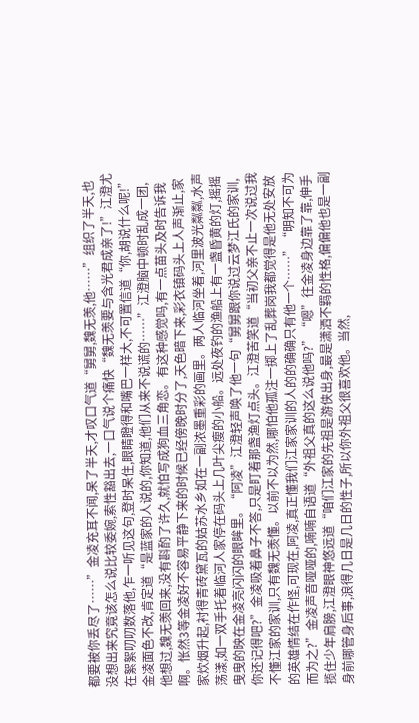都要被你丢尽了……”金凌充耳不闻,呆了半天,才叹口气道“舅舅,魏无羡,他……”组织了半天,也没想出来究竟该怎么说比较委婉,索性豁出去,一口气说个痛快“魏无羡要与含光君成亲了!”江澄尤在絮絮叨叨数落他,乍一听见这句,登时呆住,眼睛瞪得和嘴巴一样大,不可置信道“你,胡说什么呢!”金凌面色不改,肯定道“是蓝家的人说的,你知道,他们从来不说谎的……”江澄脑中顿时乱成一团,他想过,魏无羡回来,没有斟酌了许久,就怕写成狗血三角恋。有这种感觉吗,有一点苗头及时告诉我啊。怅然3等金凌好不容易平静下来的时候已经傍晚时分了,天色暗下来,彩衣镇码头上人声渐止,家家炊烟升起,衬得青砖黛瓦的姑苏水乡如在一副浓墨重彩的画里。两人临河坐着,河里波光粼粼,水声荡漾,如一双手托着临河人家停在码头上几叶尖瘦的小船。远处夜钓的渔船上有一盏昏黄的灯,摇摇曳曳的映在金凌亮闪闪的眼眸里。“阿凌”江澄轻声唤了他一句“舅舅跟你说过云梦江氏的家训,你还记得吧?”金凌吸着鼻子不答,只是盯着那盏渔灯点头。江澄苦笑道“当初父亲不止一次说过我不懂江家的家训,只有魏无羡懂。以前不以为然,哪怕他孤注一掷上了乱葬岗我都觉得是他无处安放的英雄情结在作怪,可现在,阿凌,真正懂我们江家家训的人的的确确只有他一个……”“明知不可为而为之?”金凌声音哑哑的,喃喃自语道“外祖父真的这么说他吗?”“嗯”往金凌身边靠了靠,伸手揽住少年肩膀,江澄眼神悠远道“咱们江家的先祖是游侠出身,最是潇洒不羁的性格,偏偏他也是一副身前哪管身后事,浪得几日是几日的性子,所以你外祖父很喜欢他。当然,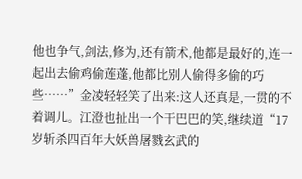他也争气,剑法,修为,还有箭术,他都是最好的,连一起出去偷鸡偷莲蓬,他都比别人偷得多偷的巧些……”金凌轻轻笑了出来:这人还真是,一贯的不着调儿。江澄也扯出一个干巴巴的笑,继续道“17岁斩杀四百年大妖兽屠戮玄武的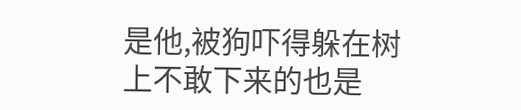是他,被狗吓得躲在树上不敢下来的也是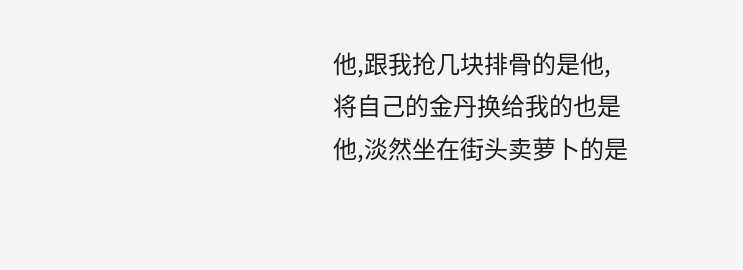他,跟我抢几块排骨的是他,将自己的金丹换给我的也是他,淡然坐在街头卖萝卜的是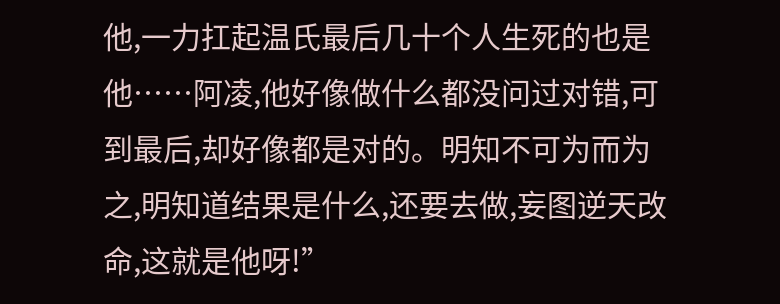他,一力扛起温氏最后几十个人生死的也是他……阿凌,他好像做什么都没问过对错,可到最后,却好像都是对的。明知不可为而为之,明知道结果是什么,还要去做,妄图逆天改命,这就是他呀!”